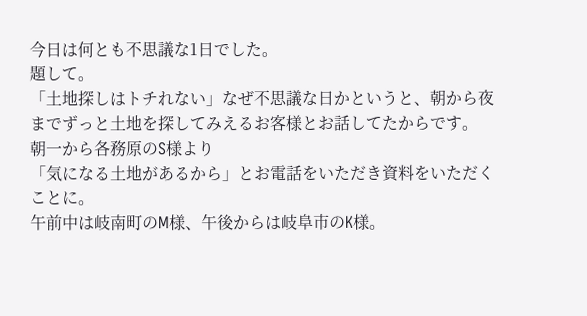今日は何とも不思議な1日でした。
題して。
「土地探しはトチれない」なぜ不思議な日かというと、朝から夜までずっと土地を探してみえるお客様とお話してたからです。
朝一から各務原のS様より
「気になる土地があるから」とお電話をいただき資料をいただくことに。
午前中は岐南町のM様、午後からは岐阜市のK様。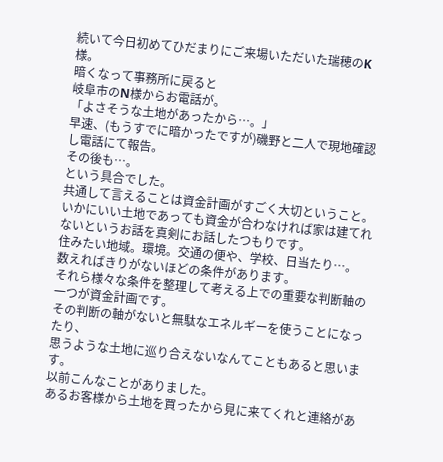続いて今日初めてひだまりにご来場いただいた瑞穂のK様。
暗くなって事務所に戻ると
岐阜市のN様からお電話が。
「よさそうな土地があったから…。」
早速、(もうすでに暗かったですが)磯野と二人で現地確認し電話にて報告。
その後も…。
という具合でした。
共通して言えることは資金計画がすごく大切ということ。
いかにいい土地であっても資金が合わなければ家は建てれないというお話を真剣にお話したつもりです。
住みたい地域。環境。交通の便や、学校、日当たり…。
数えればきりがないほどの条件があります。
それら様々な条件を整理して考える上での重要な判断軸の一つが資金計画です。
その判断の軸がないと無駄なエネルギーを使うことになったり、
思うような土地に巡り合えないなんてこともあると思います。
以前こんなことがありました。
あるお客様から土地を買ったから見に来てくれと連絡があ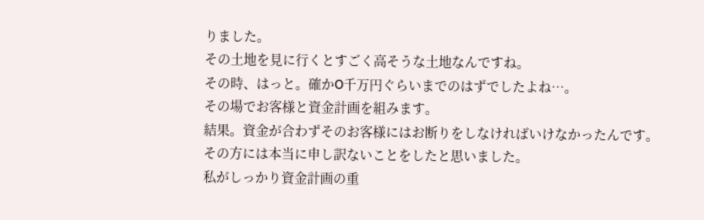りました。
その土地を見に行くとすごく高そうな土地なんですね。
その時、はっと。確かO千万円ぐらいまでのはずでしたよね…。
その場でお客様と資金計画を組みます。
結果。資金が合わずそのお客様にはお断りをしなければいけなかったんです。
その方には本当に申し訳ないことをしたと思いました。
私がしっかり資金計画の重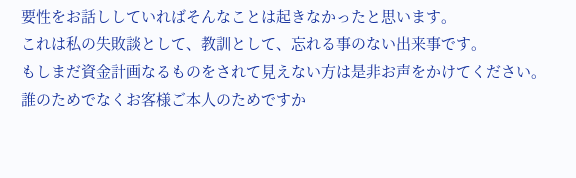要性をお話ししていればそんなことは起きなかったと思います。
これは私の失敗談として、教訓として、忘れる事のない出来事です。
もしまだ資金計画なるものをされて見えない方は是非お声をかけてください。
誰のためでなくお客様ご本人のためですか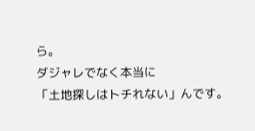ら。
ダジャレでなく本当に
「土地探しはトチれない」んです。